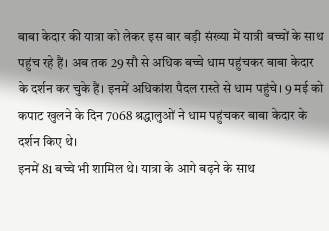बाबा केदार की यात्रा को लेकर इस बार बड़ी संख्या में यात्री बच्चों के साथ पहुंच रहे हैं। अब तक 29 सौ से अधिक बच्चे धाम पहुंचकर बाबा केदार के दर्शन कर चुके हैं। इनमें अधिकांश पैदल रास्ते से धाम पहुंचे। 9 मई को कपाट खुलने के दिन 7068 श्रद्धालुओं ने धाम पहुंचकर बाबा केदार के दर्शन किए थे।
इनमें 81 बच्चे भी शामिल थे। यात्रा के आगे बढ़ने के साथ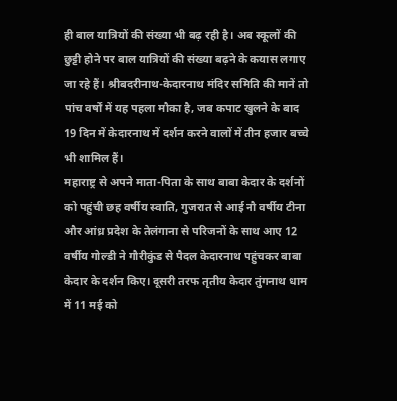ही बाल यात्रियों की संख्या भी बढ़ रही है। अब स्कूलों की छुट्टी होने पर बाल यात्रियों की संख्या बढ़ने के कयास लगाए जा रहे हैं। श्रीबदरीनाथ-केदारनाथ मंदिर समिति की मानें तो पांच वर्षों में यह पहला मौका है, जब कपाट खुलने के बाद 19 दिन में केदारनाथ में दर्शन करने वालों में तीन हजार बच्चे भी शामिल हैं।
महाराष्ट्र से अपने माता-पिता के साथ बाबा केदार के दर्शनों को पहुंची छह वर्षीय स्वाति, गुजरात से आई नौ वर्षीय टीना और आंध्र प्रदेश के तेलंगाना से परिजनों के साथ आए 12 वर्षीय गोल्डी ने गौरीकुंड से पैदल केदारनाथ पहुंचकर बाबा केदार के दर्शन किए। दूसरी तरफ तृतीय केदार तुंगनाथ धाम में 11 मई को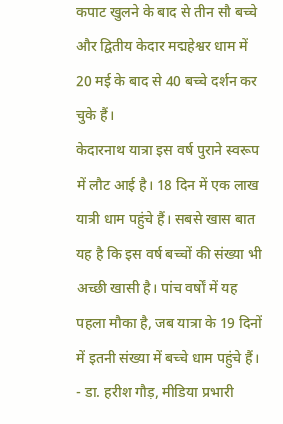कपाट खुलने के बाद से तीन सौ बच्चे और द्वितीय केदार मद्महेश्वर धाम में 20 मई के बाद से 40 बच्चे दर्शन कर चुके हैं।
केदारनाथ यात्रा इस वर्ष पुराने स्वरूप में लौट आई है। 18 दिन में एक लाख यात्री धाम पहुंचे हैं। सबसे खास बात यह है कि इस वर्ष बच्चों की संख्या भी अच्छी खासी है। पांच वर्षों में यह पहला मौका है, जब यात्रा के 19 दिनों में इतनी संख्या में बच्चे धाम पहुंचे हैं।
- डा. हरीश गौड़, मीडिया प्रभारी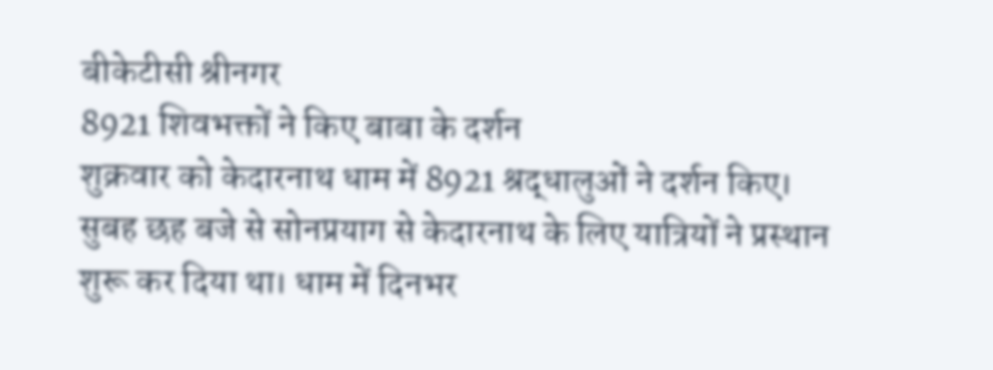बीकेटीसी श्रीनगर
8921 शिवभक्तों ने किए बाबा के दर्शन
शुक्रवार को केदारनाथ धाम में 8921 श्रद्धालुओं ने दर्शन किए। सुबह छह बजे से सोनप्रयाग से केदारनाथ के लिए यात्रियों ने प्रस्थान शुरू कर दिया था। धाम में दिनभर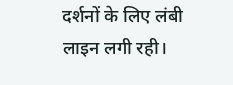दर्शनों के लिए लंबी लाइन लगी रही।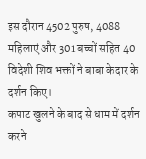इस दौरान 4502 पुरुष, 4088 महिलाएं और 301 बच्चों सहित 40 विदेशी शिव भक्तों ने बाबा केदार के दर्शन किए।
कपाट खुलने के बाद से धाम में दर्शन करने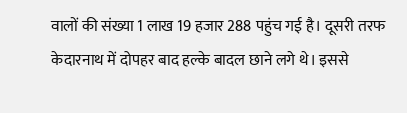वालों की संख्या 1 लाख 19 हजार 288 पहुंच गई है। दूसरी तरफ केदारनाथ में दोपहर बाद हल्के बादल छाने लगे थे। इससे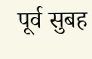पूर्व सुबह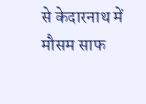से केदारनाथ में मौसम साफ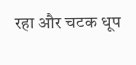रहा और चटक धूप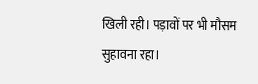खिली रही। पड़ावों पर भी मौसम सुहावना रहा।